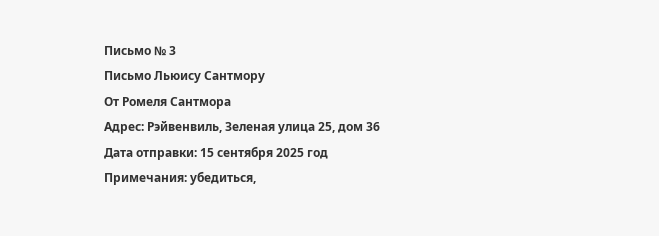Письмо № 3
Письмо Льюису Сантмору
От Ромеля Сантмора
Адрес: Рэйвенвиль, Зеленая улица 25, дом 36
Дата отправки: 15 сентября 2025 год
Примечания: убедиться,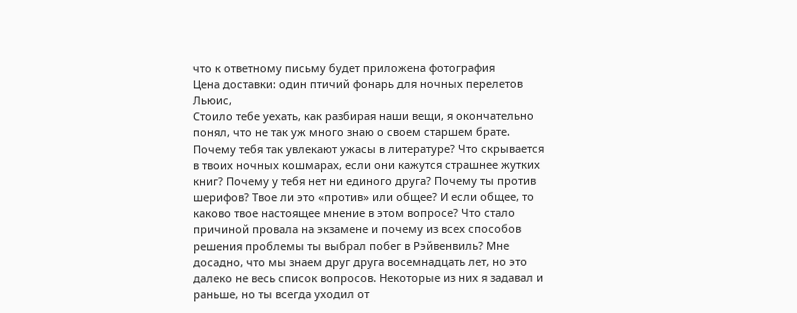что к ответному письму будет приложена фотография
Цена доставки: один птичий фонарь для ночных перелетов
Льюис,
Стоило тебе уехать, как разбирая наши вещи, я окончательно понял, что не так уж много знаю о своем старшем брате. Почему тебя так увлекают ужасы в литературе? Что скрывается в твоих ночных кошмарах, если они кажутся страшнее жутких книг? Почему у тебя нет ни единого друга? Почему ты против шерифов? Твое ли это «против» или общее? И если общее, то каково твое настоящее мнение в этом вопросе? Что стало причиной провала на экзамене и почему из всех способов решения проблемы ты выбрал побег в Рэйвенвиль? Мне досадно, что мы знаем друг друга восемнадцать лет, но это далеко не весь список вопросов. Некоторые из них я задавал и раньше, но ты всегда уходил от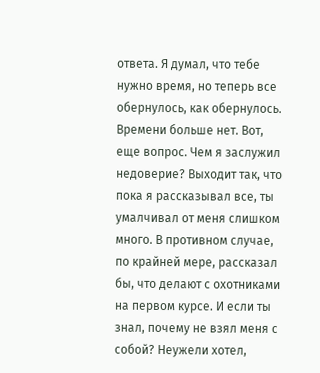ответа. Я думал, что тебе нужно время, но теперь все обернулось, как обернулось. Времени больше нет. Вот, еще вопрос. Чем я заслужил недоверие? Выходит так, что пока я рассказывал все, ты умалчивал от меня слишком много. В противном случае, по крайней мере, рассказал бы, что делают с охотниками на первом курсе. И если ты знал, почему не взял меня с собой? Неужели хотел,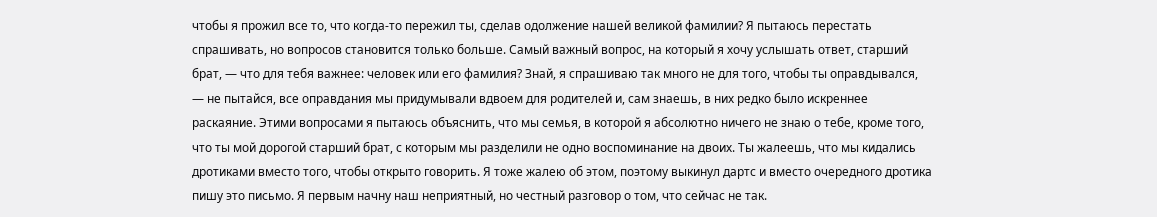чтобы я прожил все то, что когда-то пережил ты, сделав одолжение нашей великой фамилии? Я пытаюсь перестать спрашивать, но вопросов становится только больше. Самый важный вопрос, на который я хочу услышать ответ, старший брат, — что для тебя важнее: человек или его фамилия? Знай, я спрашиваю так много не для того, чтобы ты оправдывался, — не пытайся, все оправдания мы придумывали вдвоем для родителей и, сам знаешь, в них редко было искреннее раскаяние. Этими вопросами я пытаюсь объяснить, что мы семья, в которой я абсолютно ничего не знаю о тебе, кроме того, что ты мой дорогой старший брат, с которым мы разделили не одно воспоминание на двоих. Ты жалеешь, что мы кидались дротиками вместо того, чтобы открыто говорить. Я тоже жалею об этом, поэтому выкинул дартс и вместо очередного дротика пишу это письмо. Я первым начну наш неприятный, но честный разговор о том, что сейчас не так.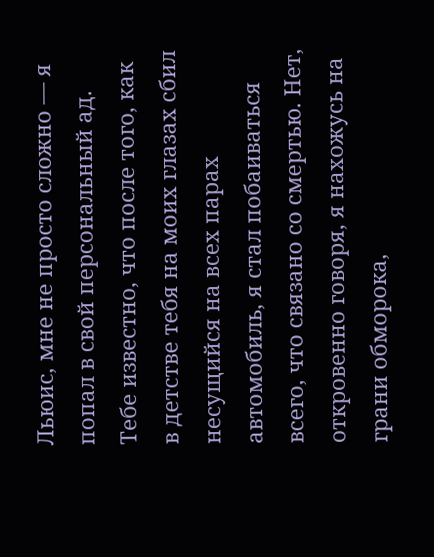Льюис, мне не просто сложно — я попал в свой персональный ад. Тебе известно, что после того, как в детстве тебя на моих глазах сбил несущийся на всех парах автомобиль, я стал побаиваться всего, что связано со смертью. Нет, откровенно говоря, я нахожусь на грани обморока,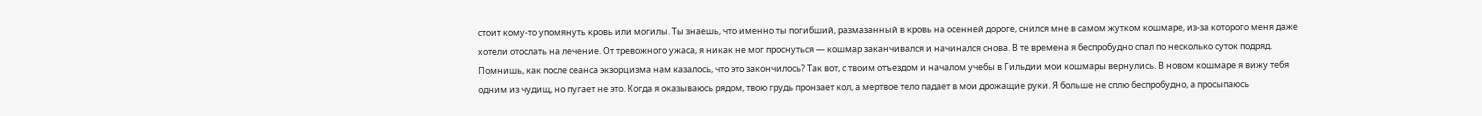стоит кому-то упомянуть кровь или могилы. Ты знаешь, что именно ты погибший, размазанный в кровь на осенней дороге, снился мне в самом жутком кошмаре, из-за которого меня даже хотели отослать на лечение. От тревожного ужаса, я никак не мог проснуться — кошмар заканчивался и начинался снова. В те времена я беспробудно спал по несколько суток подряд. Помнишь, как после сеанса экзорцизма нам казалось, что это закончилось? Так вот, с твоим отъездом и началом учебы в Гильдии мои кошмары вернулись. В новом кошмаре я вижу тебя одним из чудищ, но пугает не это. Когда я оказываюсь рядом, твою грудь пронзает кол, а мертвое тело падает в мои дрожащие руки. Я больше не сплю беспробудно, а просыпаюсь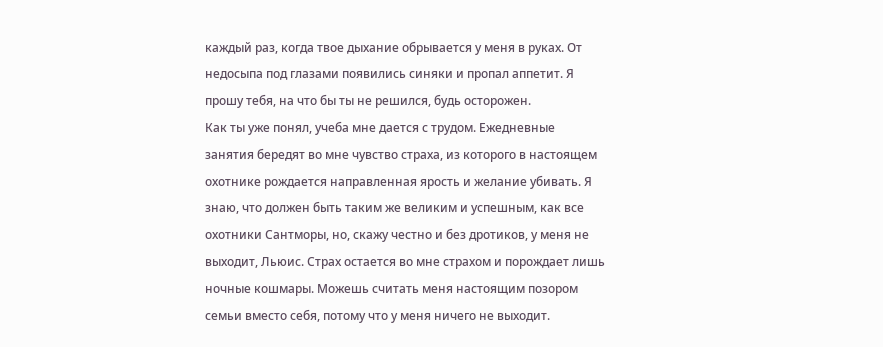каждый раз, когда твое дыхание обрывается у меня в руках. От недосыпа под глазами появились синяки и пропал аппетит. Я прошу тебя, на что бы ты не решился, будь осторожен.
Как ты уже понял, учеба мне дается с трудом. Ежедневные занятия бередят во мне чувство страха, из которого в настоящем охотнике рождается направленная ярость и желание убивать. Я знаю, что должен быть таким же великим и успешным, как все охотники Сантморы, но, скажу честно и без дротиков, у меня не выходит, Льюис. Страх остается во мне страхом и порождает лишь ночные кошмары. Можешь считать меня настоящим позором семьи вместо себя, потому что у меня ничего не выходит.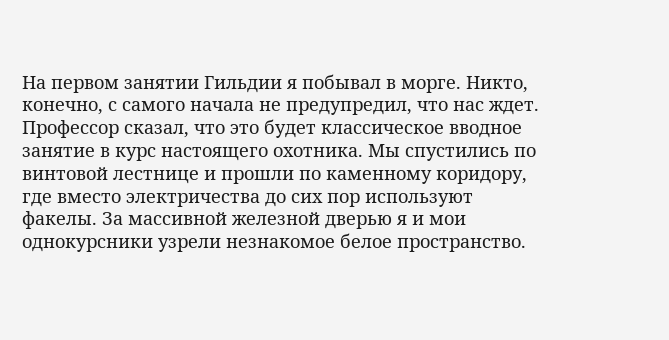На первом занятии Гильдии я побывал в морге. Никто, конечно, с самого начала не предупредил, что нас ждет. Профессор сказал, что это будет классическое вводное занятие в курс настоящего охотника. Мы спустились по винтовой лестнице и прошли по каменному коридору, где вместо электричества до сих пор используют факелы. За массивной железной дверью я и мои однокурсники узрели незнакомое белое пространство.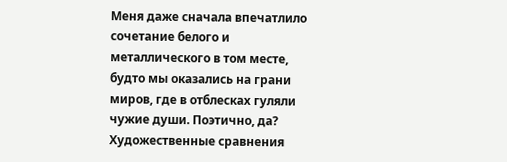Меня даже сначала впечатлило сочетание белого и металлического в том месте, будто мы оказались на грани миров, где в отблесках гуляли чужие души. Поэтично, да? Художественные сравнения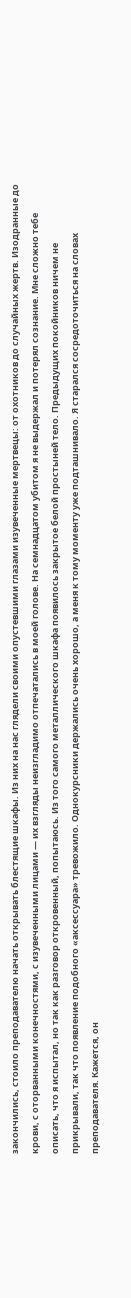закончились, стоило преподавателю начать открывать блестящие шкафы. Из них на нас глядели своими опустевшими глазами изувеченные мертвецы: от охотников до случайных жертв. Изодранные до крови, с оторванными конечностями, с изувеченными лицами — их взгляды неизгладимо отпечатались в моей голове. На семнадцатом убитом я не выдержал и потерял сознание. Мне сложно тебе описать, что я испытал, но так как разговор откровенный, попытаюсь. Из того самого металлического шкафа появилось закрытое белой простыней тело. Предыдущих покойников ничем не прикрывали, так что появление подобного «аксессуара» тревожило. Однокурсники держались очень хорошо, а меня к тому моменту уже подташнивало. Я старался сосредоточиться на словах преподавателя. Кажется, он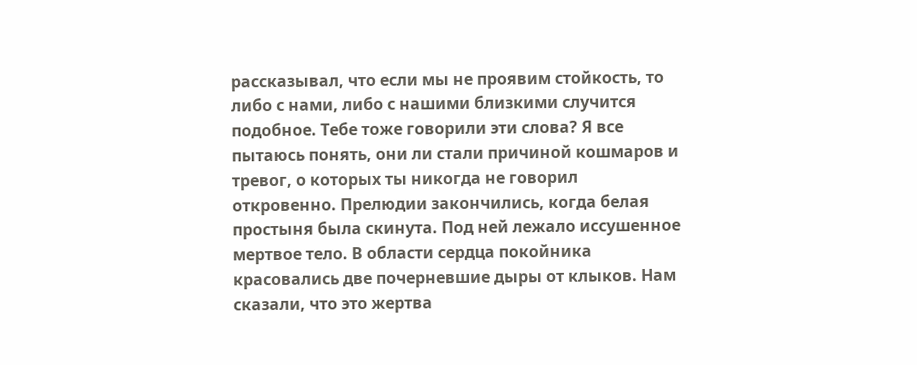рассказывал, что если мы не проявим стойкость, то либо с нами, либо с нашими близкими случится подобное. Тебе тоже говорили эти слова? Я все пытаюсь понять, они ли стали причиной кошмаров и тревог, о которых ты никогда не говорил откровенно. Прелюдии закончились, когда белая простыня была скинута. Под ней лежало иссушенное мертвое тело. В области сердца покойника красовались две почерневшие дыры от клыков. Нам сказали, что это жертва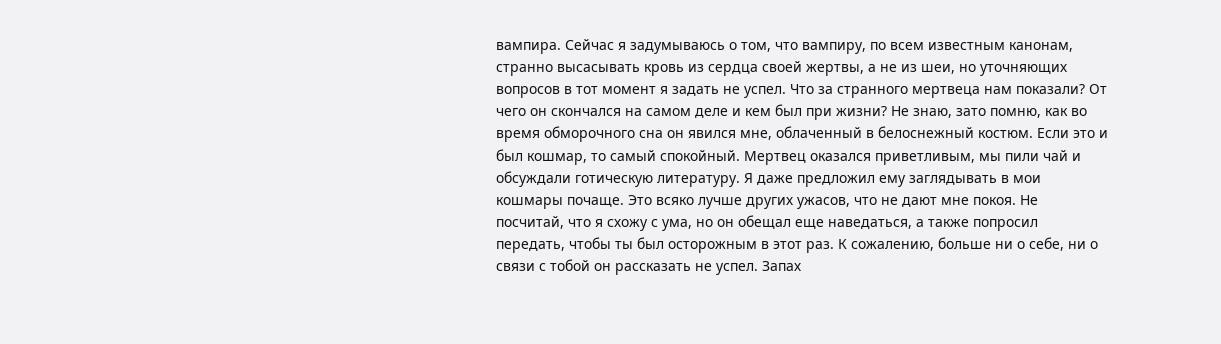вампира. Сейчас я задумываюсь о том, что вампиру, по всем известным канонам, странно высасывать кровь из сердца своей жертвы, а не из шеи, но уточняющих вопросов в тот момент я задать не успел. Что за странного мертвеца нам показали? От чего он скончался на самом деле и кем был при жизни? Не знаю, зато помню, как во время обморочного сна он явился мне, облаченный в белоснежный костюм. Если это и был кошмар, то самый спокойный. Мертвец оказался приветливым, мы пили чай и обсуждали готическую литературу. Я даже предложил ему заглядывать в мои кошмары почаще. Это всяко лучше других ужасов, что не дают мне покоя. Не посчитай, что я схожу с ума, но он обещал еще наведаться, а также попросил передать, чтобы ты был осторожным в этот раз. К сожалению, больше ни о себе, ни о связи с тобой он рассказать не успел. Запах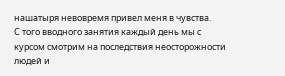нашатыря невовремя привел меня в чувства.
С того вводного занятия каждый день мы с курсом смотрим на последствия неосторожности людей и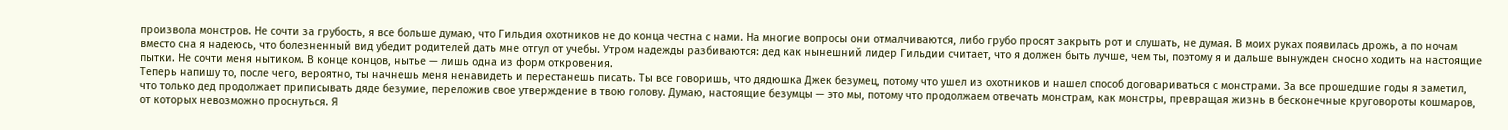произвола монстров. Не сочти за грубость, я все больше думаю, что Гильдия охотников не до конца честна с нами. На многие вопросы они отмалчиваются, либо грубо просят закрыть рот и слушать, не думая. В моих руках появилась дрожь, а по ночам вместо сна я надеюсь, что болезненный вид убедит родителей дать мне отгул от учебы. Утром надежды разбиваются: дед как нынешний лидер Гильдии считает, что я должен быть лучше, чем ты, поэтому я и дальше вынужден сносно ходить на настоящие пытки. Не сочти меня нытиком. В конце концов, нытье — лишь одна из форм откровения.
Теперь напишу то, после чего, вероятно, ты начнешь меня ненавидеть и перестанешь писать. Ты все говоришь, что дядюшка Джек безумец, потому что ушел из охотников и нашел способ договариваться с монстрами. За все прошедшие годы я заметил, что только дед продолжает приписывать дяде безумие, переложив свое утверждение в твою голову. Думаю, настоящие безумцы — это мы, потому что продолжаем отвечать монстрам, как монстры, превращая жизнь в бесконечные круговороты кошмаров, от которых невозможно проснуться. Я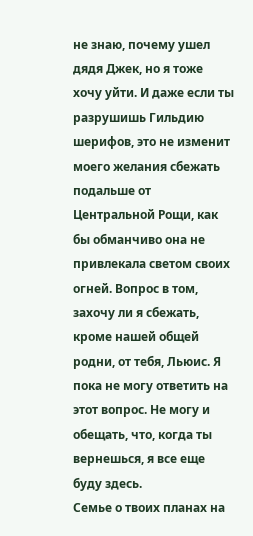не знаю, почему ушел дядя Джек, но я тоже хочу уйти. И даже если ты разрушишь Гильдию шерифов, это не изменит моего желания сбежать подальше от Центральной Рощи, как бы обманчиво она не привлекала светом своих огней. Вопрос в том, захочу ли я сбежать, кроме нашей общей родни, от тебя, Льюис. Я пока не могу ответить на этот вопрос. Не могу и обещать, что, когда ты вернешься, я все еще буду здесь.
Семье о твоих планах на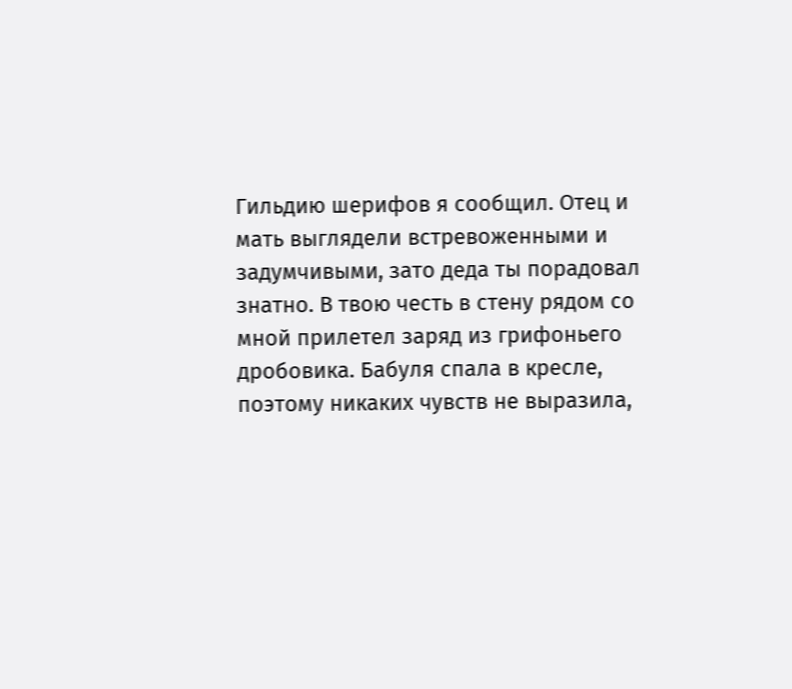Гильдию шерифов я сообщил. Отец и мать выглядели встревоженными и задумчивыми, зато деда ты порадовал знатно. В твою честь в стену рядом со мной прилетел заряд из грифоньего дробовика. Бабуля спала в кресле, поэтому никаких чувств не выразила,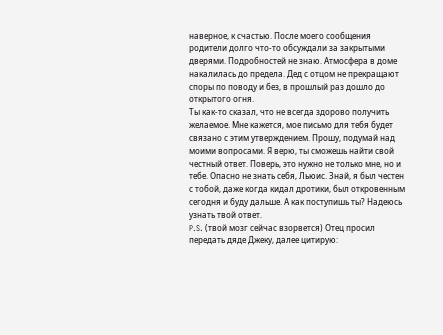наверное, к счастью. После моего сообщения родители долго что-то обсуждали за закрытыми дверями. Подробностей не знаю. Атмосфера в доме накалилась до предела. Дед с отцом не прекращают споры по поводу и без, в прошлый раз дошло до открытого огня.
Ты как-то сказал, что не всегда здорово получить желаемое. Мне кажется, мое письмо для тебя будет связано с этим утверждением. Прошу, подумай над моими вопросами. Я верю, ты сможешь найти свой честный ответ. Поверь, это нужно не только мне, но и тебе. Опасно не знать себя, Льюис. Знай, я был честен с тобой, даже когда кидал дротики, был откровенным сегодня и буду дальше. А как поступишь ты? Надеюсь узнать твой ответ.
P.S. (твой мозг сейчас взорвется) Отец просил передать дяде Джеку, далее цитирую: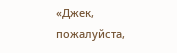«Джек, пожалуйста,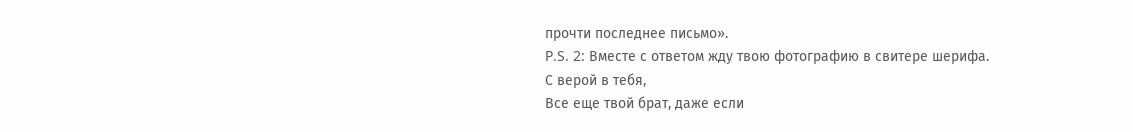прочти последнее письмо».
P.S. 2: Вместе с ответом жду твою фотографию в свитере шерифа.
С верой в тебя,
Все еще твой брат, даже если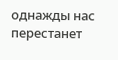однажды нас перестанет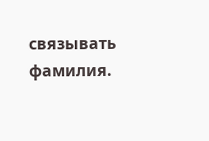связывать фамилия.